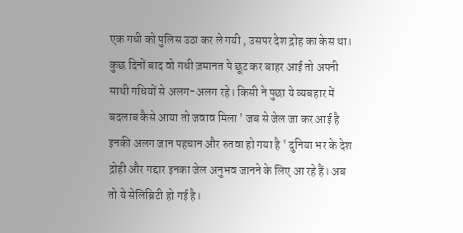एक गधी को पुलिस उठा कर ले गयी , उसपर देश द्रोह का केस था। कुछ दिनों बाद वो गधी ज़मानत पे छूट कर बाहर आई तो अपनी साथी गधियों से अलग-अलग रहे। किसी ने पुछा ये व्यबहार में बदलाब कैसे आया तो जवाव मिला ' जब से जेल जा कर आई है इनकी अलग जान पहचान और रुतवा हो गया है ' दुनिया भर के देश द्रोही और गद्दार इनका जेल अनुभव जानने के लिए आ रहे हैं। अब तो ये सेलिब्रिटी हो गई है।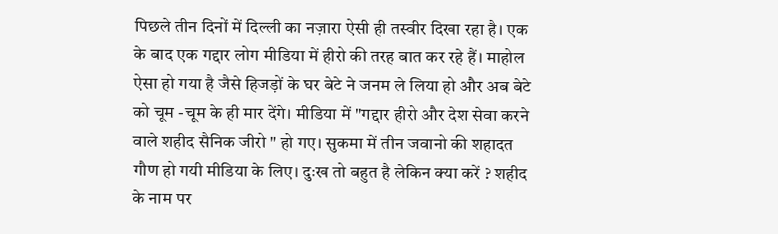पिछले तीन दिनों में दिल्ली का नज़ारा ऐसी ही तस्वीर दिखा रहा है। एक के बाद एक गद्दार लोग मीडिया में हीरो की तरह बात कर रहे हैं। माहोल ऐसा हो गया है जैसे हिजड़ों के घर बेटे ने जनम ले लिया हो और अब बेटे को चूम -चूम के ही मार देंगे। मीडिया में "गद्दार हीरो और देश सेवा करने वाले शहीद सैनिक जीरो " हो गए। सुकमा में तीन जवानो की शहादत गौण हो गयी मीडिया के लिए। दुःख तो बहुत है लेकिन क्या करें ? शहीद के नाम पर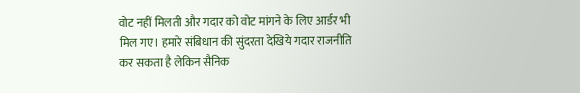वोट नहीं मिलती और गदार को वोट मांगने के लिए आर्डर भी मिल गए। हमारे संबिधान की सुंदरता देखिये गदार राजनीति कर सकता है लेकिन सैनिक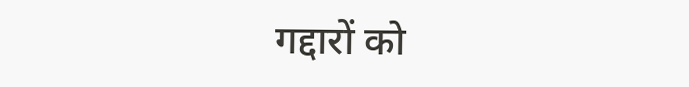गद्दारों को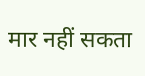मार नहीं सकता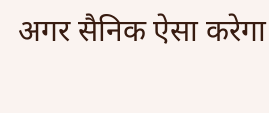अगर सैनिक ऐसा करेगा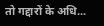तो गद्दारों के अधि...